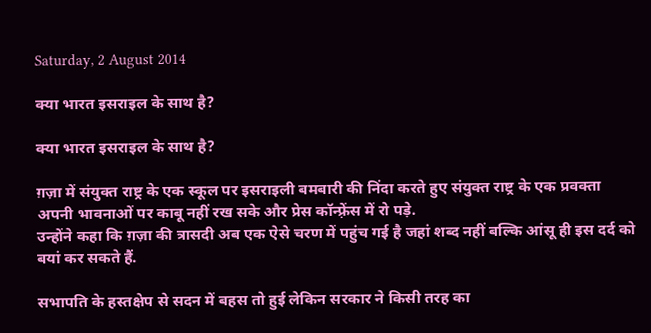Saturday, 2 August 2014

क्या भारत इसराइल के साथ है?

क्या भारत इसराइल के साथ है?

ग़ज़ा में संयुक्त राष्ट्र के एक स्कूल पर इसराइली बमबारी की निंदा करते हुए संयुक्त राष्ट्र के एक प्रवक्ता अपनी भावनाओं पर काबू नहीं रख सके और प्रेस कॉन्फ़्रेंस में रो पड़े.
उन्होंने कहा कि ग़ज़ा की त्रासदी अब एक ऐसे चरण में पहुंच गई है जहां शब्द नहीं बल्कि आंसू ही इस दर्द को बयां कर सकते हैं.

सभापति के हस्तक्षेप से सदन में बहस तो हुई लेकिन सरकार ने किसी तरह का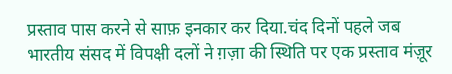प्रस्ताव पास करने से साफ़ इनकार कर दिया.चंद दिनों पहले जब भारतीय संसद में विपक्षी दलों ने ग़ज़ा की स्थिति पर एक प्रस्ताव मंज़ूर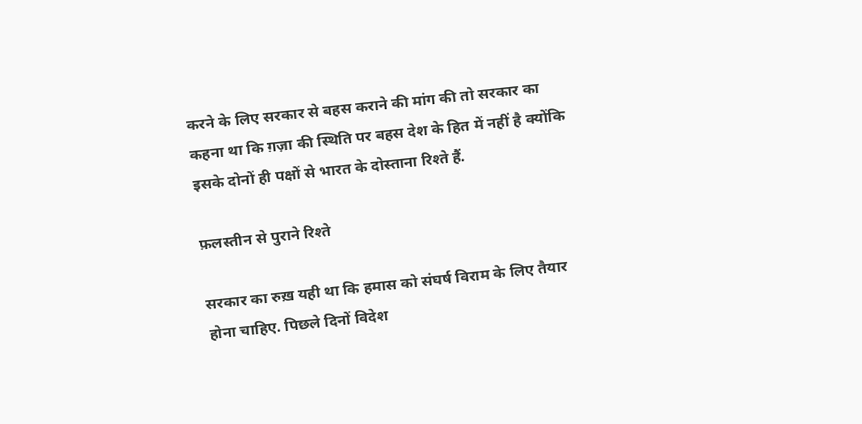करने के लिए सरकार से बहस कराने की मांग की तो सरकार का कहना था कि ग़ज़ा की स्थिति पर बहस देश के हित में नहीं है क्योंकि इसके दोनों ही पक्षों से भारत के दोस्ताना रिश्ते हैं.

फ़लस्तीन से पुराने रिश्ते

सरकार का रुख़ यही था कि हमास को संघर्ष विराम के लिए तैयार होना चाहिए. पिछले दिनों विदेश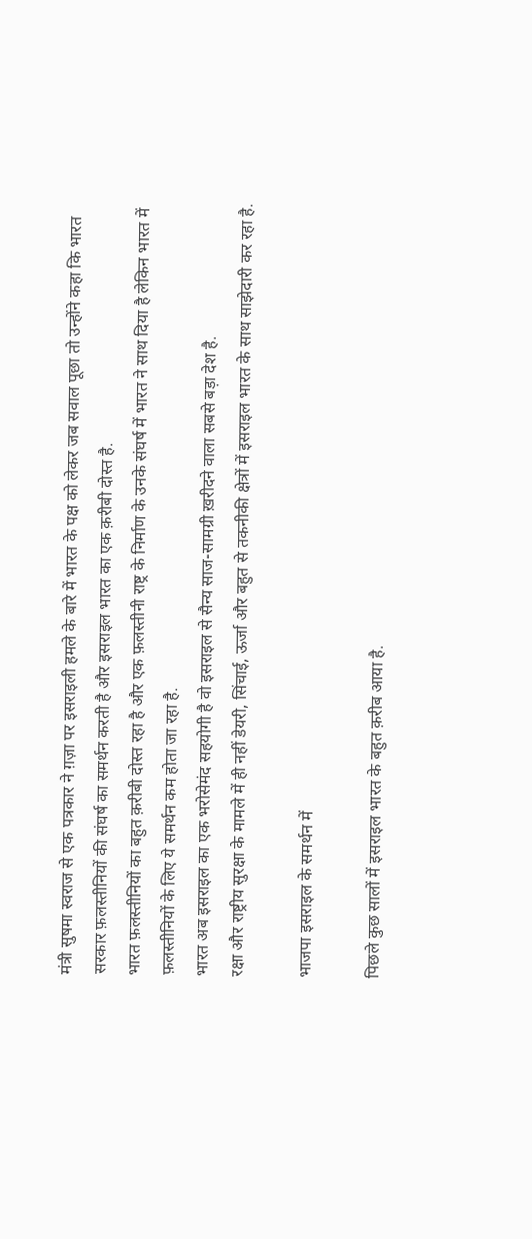मंत्री सुषमा स्वराज से एक पत्रकार ने ग़ज़ा पर इसराइली हमले के बारे में भारत के पक्ष को लेकर जब सवाल पूछा तो उन्होंने कहा कि भारत सरकार फ़लस्तीनियों की संघर्ष का समर्थन करती है और इसराइल भारत का एक क़रीबी दोस्त है.
भारत फ़लस्तीनियों का बहुत क़रीबी दोस्त रहा है और एक फ़लस्तीनी राष्ट्र के निर्माण के उनके संघर्ष में भारत ने साथ दिया है लेकिन भारत में फ़लस्तीनियों के लिए ये समर्थन कम होता जा रहा है.
भारत अब इसराइल का एक भरोसेमंद सहयोगी है वो इसराइल से सैन्य साज-सामग्री ख़रीदने वाला सबसे बड़ा देश है.
रक्षा और राष्ट्रीय सुरक्षा के मामले में ही नहीं डेयरी, सिंचाई, ऊर्जा और बहुत से तकनीकी क्षेत्रों में इसराइल भारत के साथ साझेदारी कर रहा है.

भाजपा इसराइल के समर्थन में

पिछले कुछ सालों में इसराइल भारत के बहुत क़रीब आया है.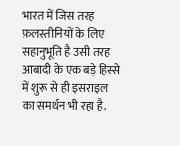भारत में जिस तरह फ़लस्तीनियों के लिए सहानुभूति है उसी तरह आबादी के एक बड़े हिस्से में शुरू से ही इसराइल का समर्थन भी रहा है.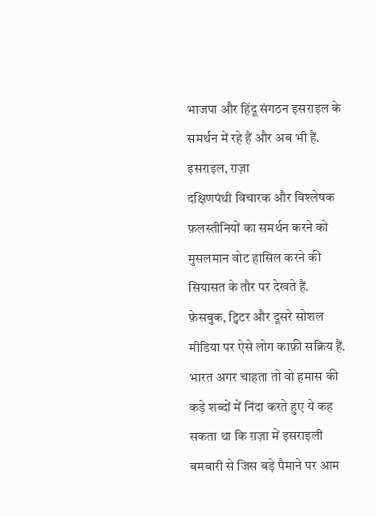भाजपा और हिंदू संगठन इसराइल के समर्थन में रहे हैं और अब भी हैं.
इसराइल, ग़ज़ा
दक्षिणपंथी विचारक और विश्लेषक फ़लस्तीनियों का समर्थन करने को मुसलमान वोट हासिल करने की सियासत के तौर पर देखते हैं.
फ़ेसबुक, ट्विटर और दूसरे सोशल मीडिया पर ऐसे लोग काफ़ी सक्रिय हैं.
भारत अगर चाहता तो वो हमास की कड़े शब्दों में निंदा करते हुए ये कह सकता था कि ग़ज़ा में इसराइली बमबारी से जिस बड़े पैमाने पर आम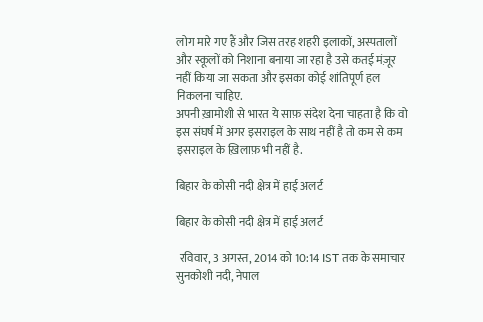लोग मारे गए हैं और जिस तरह शहरी इलाकों, अस्पतालों और स्कूलों को निशाना बनाया जा रहा है उसे कतई मंज़ूर नहीं किया जा सकता और इसका कोई शांतिपूर्ण हल निकलना चाहिए.
अपनी ख़ामोशी से भारत ये साफ़ संदेश देना चाहता है कि वो इस संघर्ष में अगर इसराइल के साथ नहीं है तो कम से कम इसराइल के ख़िलाफ़ भी नहीं है.

बिहार के कोसी नदी क्षेत्र में हाई अलर्ट

बिहार के कोसी नदी क्षेत्र में हाई अलर्ट

 रविवार, 3 अगस्त, 2014 को 10:14 IST तक के समाचार
सुनकोशी नदी, नेपाल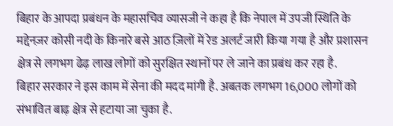बिहार के आपदा प्रबंधन के महासचिव व्यासजी ने कहा है कि नेपाल में उपजी स्थिति के मद्देनज़र कोसी नदी के किनारे बसे आठ ज़िलों में रेड अलर्ट जारी किया गया है और प्रशासन क्षेत्र से लगभग ढेढ़ लाख लोगों को सुरक्षित स्थानों पर ले जाने का प्रबंध कर रहा है.
बिहार सरकार ने इस काम में सेना की मदद मांगी है. अबतक लगभग 16,000 लोगों को संभावित बाढ़ क्षेत्र से हटाया जा चुका है.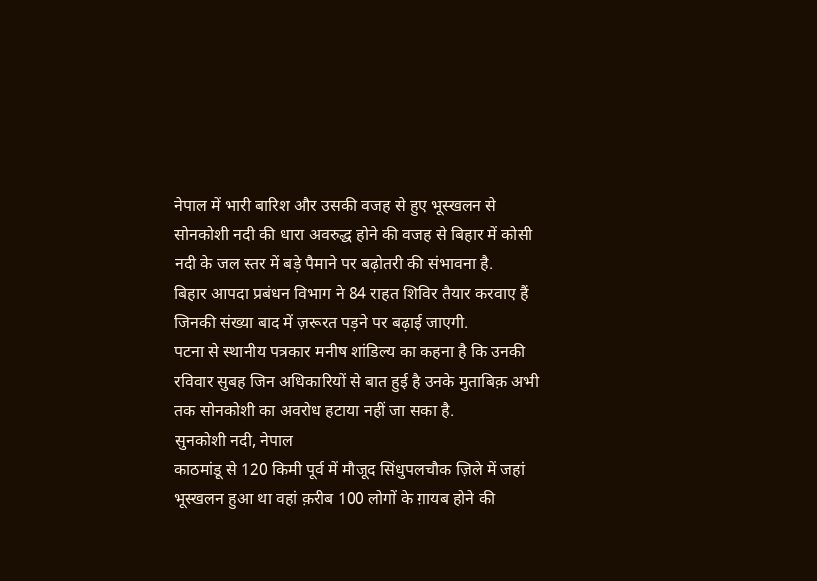नेपाल में भारी बारिश और उसकी वजह से हुए भूस्खलन से सोनकोशी नदी की धारा अवरुद्ध होने की वजह से बिहार में कोसी नदी के जल स्तर में बड़े पैमाने पर बढ़ोतरी की संभावना है.
बिहार आपदा प्रबंधन विभाग ने 84 राहत शिविर तैयार करवाए हैं जिनकी संख्या बाद में ज़रूरत पड़ने पर बढ़ाई जाएगी.
पटना से स्थानीय पत्रकार मनीष शांडिल्य का कहना है कि उनकी रविवार सुबह जिन अधिकारियों से बात हुई है उनके मुताबिक़ अभी तक सोनकोशी का अवरोध हटाया नहीं जा सका है.
सुनकोशी नदी, नेपाल
काठमांडू से 120 किमी पूर्व में मौजूद सिंधुपलचौक ज़िले में जहां भूस्खलन हुआ था वहां क़रीब 100 लोगों के ग़ायब होने की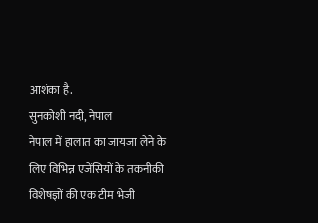आशंका है.
सुनकोशी नदी, नेपाल
नेपाल में हालात का जायजा लेने के लिए विभिन्न एजेंसियों के तकनीकी विशेषज्ञों की एक टीम भेजी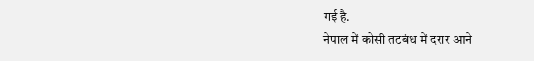गई है.
नेपाल में कोसी तटबंध में दरार आने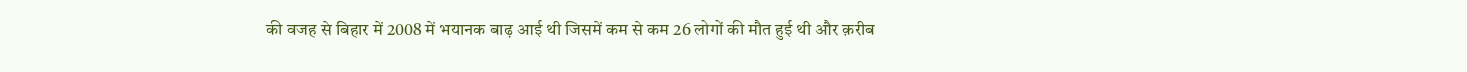की वजह से बिहार में 2008 में भयानक बाढ़ आई थी जिसमें कम से कम 26 लोगों की मौत हुई थी और क़रीब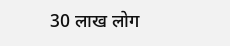30 लाख लोग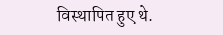विस्थापित हुए थे.